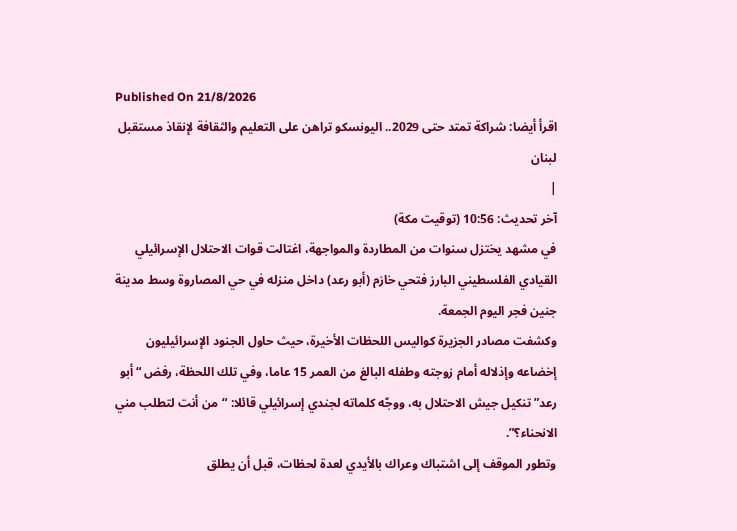Published On 21/8/2026
اقرأ أيضا: شراكة تمتد حتى 2029.. اليونسكو تراهن على التعليم والثقافة لإنقاذ مستقبل لبنان
|
آخر تحديث: 10:56 (توقيت مكة)
في مشهد يختزل سنوات من المطاردة والمواجهة، اغتالت قوات الاحتلال الإسرائيلي القيادي الفلسطيني البارز فتحي خازم (أبو رعد) داخل منزله في حي المصاروة وسط مدينة جنين فجر اليوم الجمعة.
وكشفت مصادر الجزيرة كواليس اللحظات الأخيرة، حيث حاول الجنود الإسرائيليون إخضاعه وإذلاله أمام زوجته وطفله البالغ من العمر 15 عاما، وفي تلك اللحظة، رفض “أبو رعد” تنكيل جيش الاحتلال به، ووجّه كلماته لجندي إسرائيلي قائلا: “من أنت لتطلب مني الانحناء؟”.
وتطور الموقف إلى اشتباك وعراك بالأيدي لعدة لحظات، قبل أن يطلق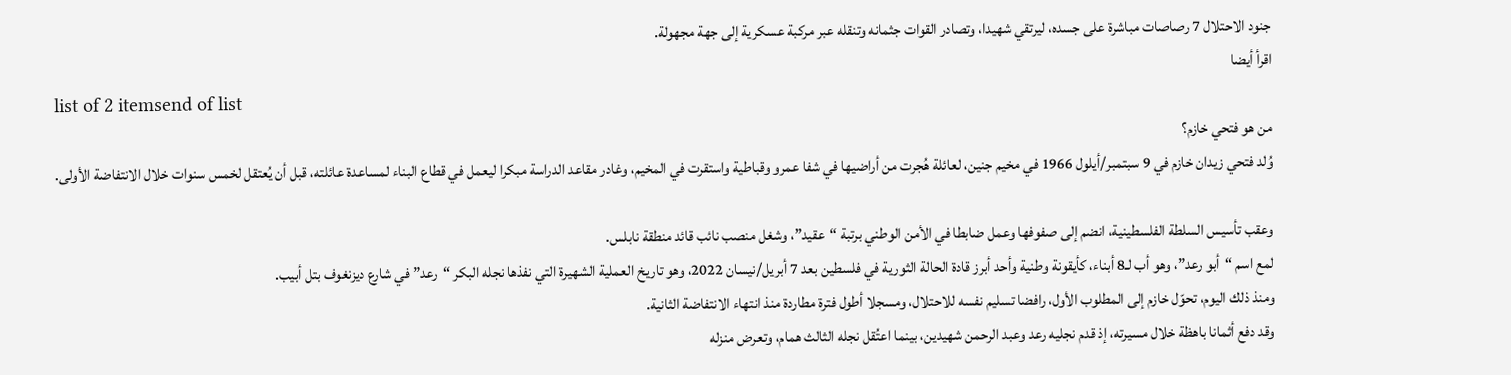جنود الاحتلال 7 رصاصات مباشرة على جسده، ليرتقي شهيدا، وتصادر القوات جثمانه وتنقله عبر مركبة عسكرية إلى جهة مجهولة.
اقرأ أيضا
list of 2 itemsend of list
من هو فتحي خازم؟
وُلد فتحي زيدان خازم في 9 سبتمبر/أيلول 1966 في مخيم جنين، لعائلة هُجرت من أراضيها في شفا عمرو وقباطية واستقرت في المخيم، وغادر مقاعد الدراسة مبكرا ليعمل في قطاع البناء لمساعدة عائلته، قبل أن يُعتقل لخمس سنوات خلال الانتفاضة الأولى.

وعقب تأسيس السلطة الفلسطينية، انضم إلى صفوفها وعمل ضابطا في الأمن الوطني برتبة “عقيد”، وشغل منصب نائب قائد منطقة نابلس.
لمع اسم “أبو رعد”، وهو أب لـ8 أبناء، كأيقونة وطنية وأحد أبرز قادة الحالة الثورية في فلسطين بعد 7 أبريل/نيسان 2022، وهو تاريخ العملية الشهيرة التي نفذها نجله البكر “رعد” في شارع ديزنغوف بتل أبيب.
ومنذ ذلك اليوم، تحوّل خازم إلى المطلوب الأول، رافضا تسليم نفسه للاحتلال، ومسجلا أطول فترة مطاردة منذ انتهاء الانتفاضة الثانية.
وقد دفع أثمانا باهظة خلال مسيرته، إذ قدم نجليه رعد وعبد الرحمن شهيدين، بينما اعتُقل نجله الثالث همام، وتعرض منزله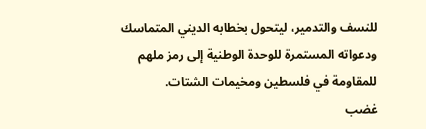للنسف والتدمير، ليتحول بخطابه الديني المتماسك ودعواته المستمرة للوحدة الوطنية إلى رمز ملهم للمقاومة في فلسطين ومخيمات الشتات.
غضب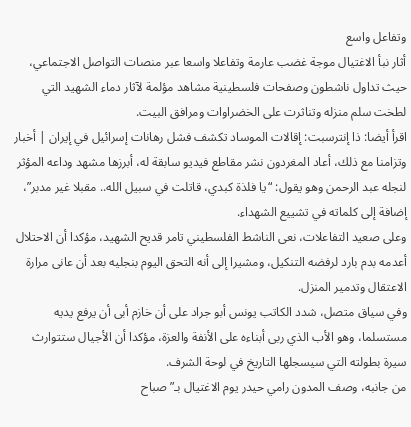وتفاعل واسع
أثار نبأ الاغتيال موجة غضب عارمة وتفاعلا واسعا عبر منصات التواصل الاجتماعي، حيث تداول ناشطون وصفحات فلسطينية مشاهد مؤلمة لآثار دماء الشهيد التي لطخت سلم منزله وتناثرت على الخضراوات ومرافق البيت.
اقرأ أيضا: ذا إنترسبت: إقالات الموساد تكشف فشل رهانات إسرائيل في إيران | أخبار
وتزامنا مع ذلك، أعاد المغردون نشر مقاطع فيديو سابقة له، أبرزها مشهد وداعه المؤثر لنجله عبد الرحمن وهو يقول: “يا فلذة كبدي، قاتلت في سبيل الله.. مقبلا غير مدبر”، إضافة إلى كلماته في تشييع الشهداء.
وعلى صعيد التفاعلات، نعى الناشط الفلسطيني تامر قديح الشهيد، مؤكدا أن الاحتلال أعدمه بدم بارد لرفضه التنكيل، ومشيرا إلى أنه التحق اليوم بنجليه بعد أن عانى مرارة الاعتقال وتدمير المنزل.
وفي سياق متصل، شدد الكاتب يونس أبو جراد على أن خازم أبى أن يرفع يديه مستسلما، وهو الأب الذي ربى أبناءه على الأنفة والعزة، مؤكدا أن الأجيال ستتوارث سيرة بطولته التي سيسجلها التاريخ في لوحة الشرف.
من جانبه، وصف المدون رامي حيدر يوم الاغتيال بـ”صباح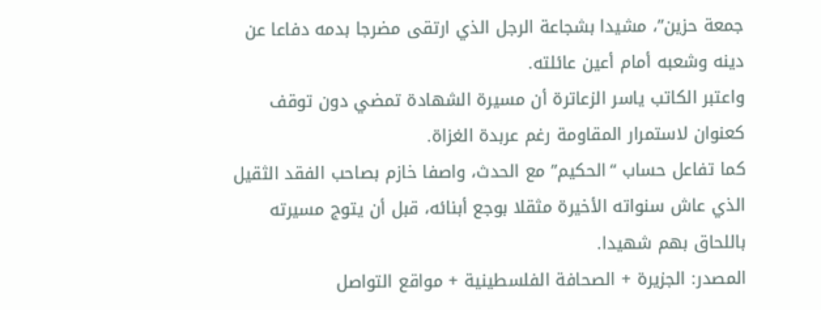جمعة حزين”، مشيدا بشجاعة الرجل الذي ارتقى مضرجا بدمه دفاعا عن دينه وشعبه أمام أعين عائلته.
واعتبر الكاتب ياسر الزعاترة أن مسيرة الشهادة تمضي دون توقف كعنوان لاستمرار المقاومة رغم عربدة الغزاة.
كما تفاعل حساب “الحكيم” مع الحدث، واصفا خازم بصاحب الفقد الثقيل الذي عاش سنواته الأخيرة مثقلا بوجع أبنائه، قبل أن يتوج مسيرته باللحاق بهم شهيدا.
المصدر: الجزيرة + الصحافة الفلسطينية + مواقع التواصل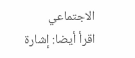الاجتماعي
اقرأ أيضا: إشارة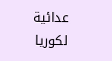عدائية لكوريا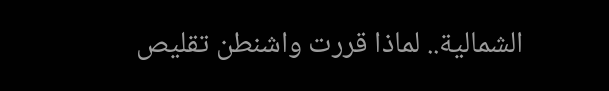الشمالية.. لماذا قررت واشنطن تقليص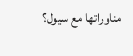مناوراتها مع سيول؟